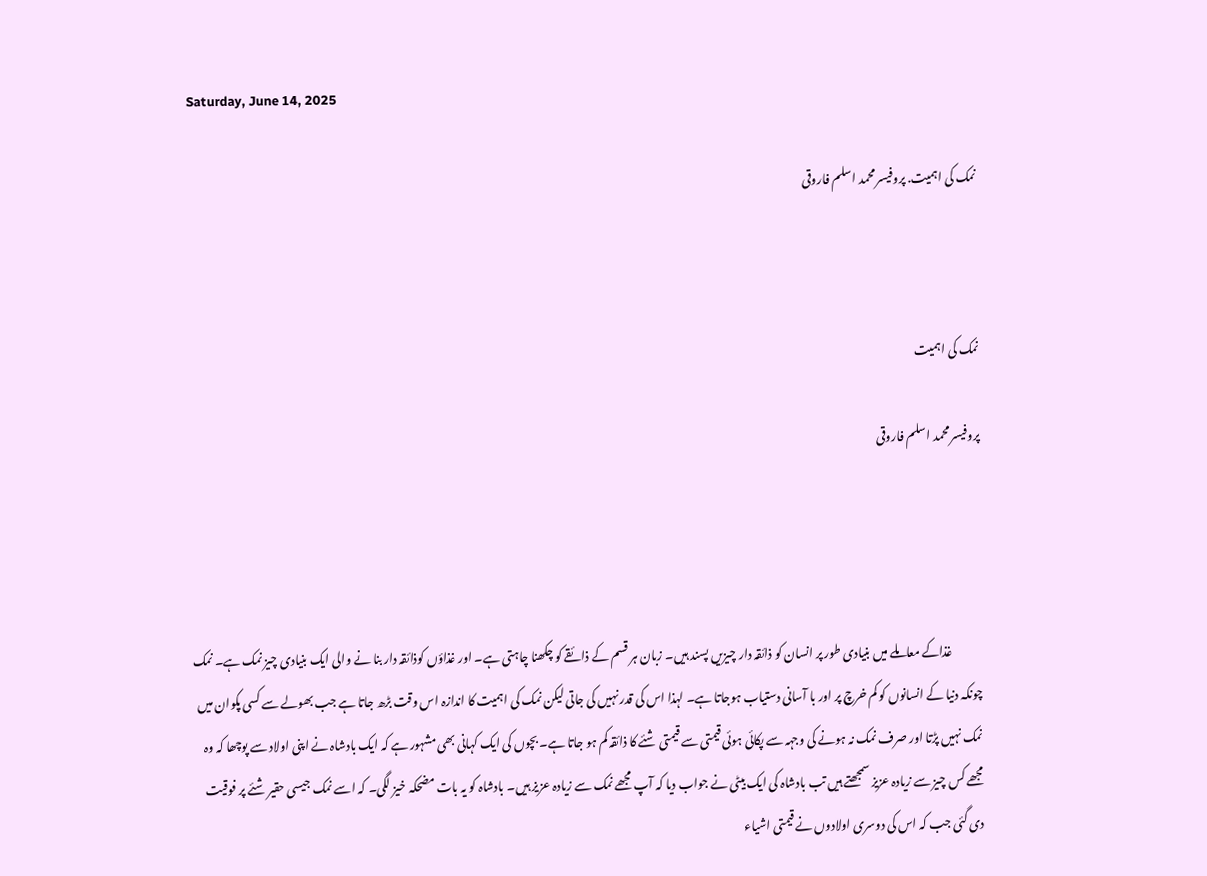Saturday, June 14, 2025

نمک کی اہمیت. پروفیسر محمد اسلم فاروقی



نمک کی اہمیت

پروفیسر محمد اسلم فاروقی




             غذاکے معاملے میں بنیادی طور پر انسان کو ذائقہ دار چیزیں پسند ہیں۔ زبان ہر قسم کے ذائقے کو چکھنا چاہتی ہے۔ اور غذاؤں کوذائقہ دار بنا نے والی ایک بنیادی چیز نمک ہے۔ نمک چونکہ دنیا کے انسانوں کو کم خرچ پر اور با آسانی دستیاب ہوجاتا ہے۔ لہذا اس کی قدر نہیں کی جاتی لیکن نمک کی اہمیت کا اندازہ اس وقت بڑھ جاتا ہے جب بھولے سے کسی پکوان میں نمک نہیں پڑتا اور صرف نمک نہ ہونے کی وجہہ سے پکائی ہوئی قیمتی سے قیمتی شئے کا ذائقہ کم ہو جاتا ہے۔ بچوں کی ایک کہانی بھی مشہور ہے کہ ایک بادشاہ نے اپنی اولاد سے پوچھا کہ وہ مجھے کس چیز سے زیادہ عزیز سمجھتے ہیں تب بادشاہ کی ایک بیٹی نے جواب دیا کہ آپ مجھے نمک سے زیادہ عزیز ہیں۔ بادشاہ کو یہ بات مضحکہ خیز لگی۔ کہ اسے نمک جیسی حقیر شئے پر فوقیت دی گئی جب کہ اس کی دوسری اولادوں نے قیمتی اشیاء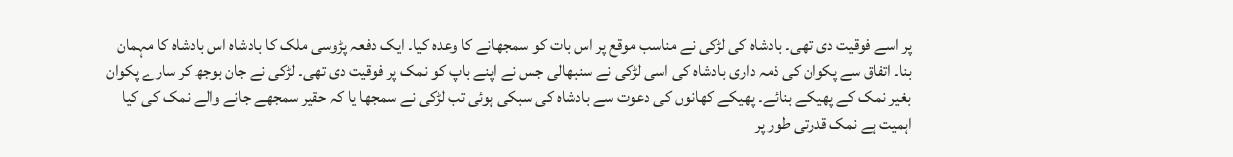پر اسے فوقیت دی تھی۔ بادشاہ کی لڑکی نے مناسب موقع پر اس بات کو سمجھانے کا وعدہ کیا۔ ایک دفعہ پڑوسی ملک کا بادشاہ اس بادشاہ کا مہمان بنا۔ اتفاق سے پکوان کی ذمہ داری بادشاہ کی اسی لڑکی نے سنبھالی جس نے اپنے باپ کو نمک پر فوقیت دی تھی۔ لڑکی نے جان بوجھ کر سارے پکوان بغیر نمک کے پھیکے بنائے۔ پھیکے کھانوں کی دعوت سے بادشاہ کی سبکی ہوئی تب لڑکی نے سمجھا یا کہ حقیر سمجھے جانے والے نمک کی کیا اہمیت ہے نمک قدرتی طور پر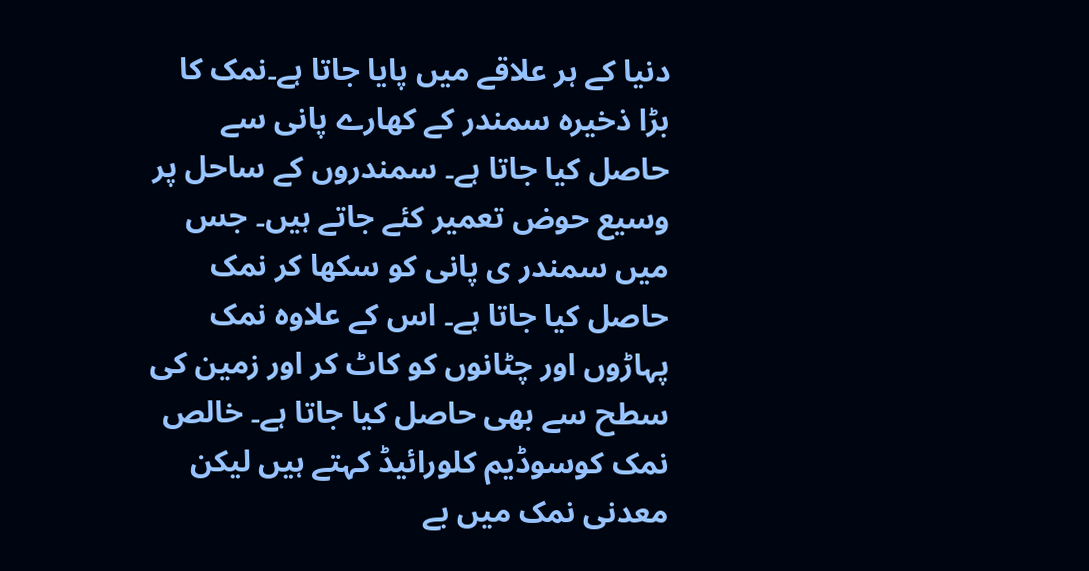دنیا کے ہر علاقے میں پایا جاتا ہے۔نمک کا بڑا ذخیرہ سمندر کے کھارے پانی سے حاصل کیا جاتا ہے۔ سمندروں کے ساحل پر وسیع حوض تعمیر کئے جاتے ہیں۔ جس میں سمندر ی پانی کو سکھا کر نمک حاصل کیا جاتا ہے۔ اس کے علاوہ نمک پہاڑوں اور چٹانوں کو کاٹ کر اور زمین کی سطح سے بھی حاصل کیا جاتا ہے۔ خالص نمک کوسوڈیم کلورائیڈ کہتے ہیں لیکن معدنی نمک میں بے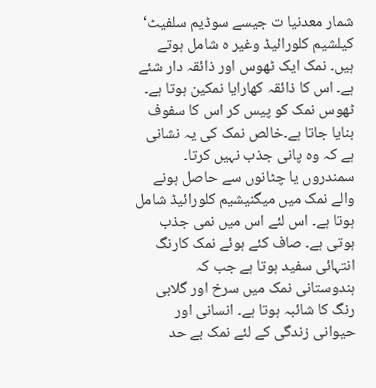شمار معدنیا ت جیسے سوڈیم سلفیٹ‘ کیلشیم کلورائیڈ وغیر ہ شامل ہوتے ہیں۔ نمک ایک ٹھوس اور ذائقہ دار شئے ہے۔ اس کا ذائقہ کھارایا نمکین ہوتا ہے۔ ٹھوس نمک کو پیس کر اس کا سفوف بنایا جاتا ہے۔خالص نمک کی یہ نشانی ہے کہ وہ پانی جذب نہیں کرتا۔ سمندروں یا چٹانوں سے حاصل ہونے والے نمک میں میگنیشیم کلورائیڈ شامل ہوتا ہے۔ اس لئے اس میں نمی جذب ہوتی ہے۔ صاف کئے ہوئے نمک کارنگ انتہائی سفید ہوتا ہے جب کہ ہندوستانی نمک میں سرخ اور گلابی رنگ کا شائبہ ہوتا ہے۔ انسانی اور حیوانی زندگی کے لئے نمک بے حد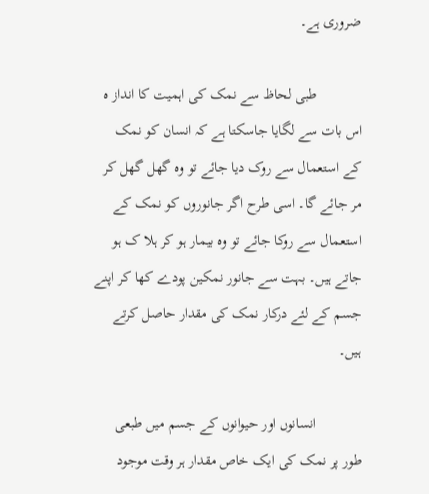ضروری ہے۔

            طبی لحاظ سے نمک کی اہمیت کا انداز ہ اس بات سے لگایا جاسکتا ہے کہ انسان کو نمک کے استعمال سے روک دیا جائے تو وہ گھل گھل کر مر جائے گا۔ اسی طرح اگر جانوروں کو نمک کے استعمال سے روکا جائے تو وہ بیمار ہو کر ہلا ک ہو جاتے ہیں۔ بہت سے جانور نمکین پودے کھا کر اپنے جسم کے لئے درکار نمک کی مقدار حاصل کرتے ہیں۔

            انسانوں اور حیوانوں کے جسم میں طبعی طور پر نمک کی ایک خاص مقدار ہر وقت موجود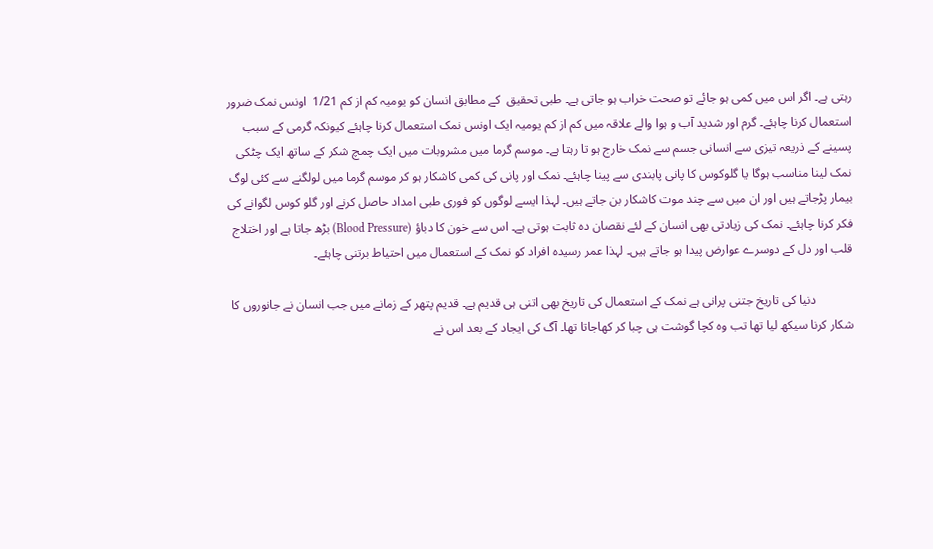رہتی ہے۔ اگر اس میں کمی ہو جائے تو صحت خراب ہو جاتی ہے۔ طبی تحقیق  کے مطابق انسان کو یومیہ کم از کم 1/21  اونس نمک ضرور استعمال کرنا چاہئے۔ گرم اور شدید آب و ہوا والے علاقہ میں کم از کم یومیہ ایک اونس نمک استعمال کرنا چاہئے کیونکہ گرمی کے سبب پسینے کے ذریعہ تیزی سے انسانی جسم سے نمک خارج ہو تا رہتا ہے۔ موسم گرما میں مشروبات میں ایک چمچ شکر کے ساتھ ایک چٹکی نمک لینا مناسب ہوگا یا گلوکوس کا پانی پابندی سے پینا چاہئے۔ نمک اور پانی کی کمی کاشکار ہو کر موسم گرما میں لولگنے سے کئی لوگ بیمار پڑجاتے ہیں اور ان میں سے چند موت کاشکار بن جاتے ہیں۔ لہذا ایسے لوگوں کو فوری طبی امداد حاصل کرنے اور گلو کوس لگوانے کی فکر کرنا چاہئے۔ نمک کی زیادتی بھی انسان کے لئے نقصان دہ ثابت ہوتی ہے۔ اس سے خون کا دباؤ (Blood Pressure) بڑھ جاتا ہے اور اختلاج قلب اور دل کے دوسرے عوارض پیدا ہو جاتے ہیں۔ لہذا عمر رسیدہ افراد کو نمک کے استعمال میں احتیاط برتنی چاہئے۔

            دنیا کی تاریخ جتنی پرانی ہے نمک کے استعمال کی تاریخ بھی اتنی ہی قدیم ہے۔ قدیم پتھر کے زمانے میں جب انسان نے جانوروں کا شکار کرنا سیکھ لیا تھا تب وہ کچا گوشت ہی چبا کر کھاجاتا تھا۔ آگ کی ایجاد کے بعد اس نے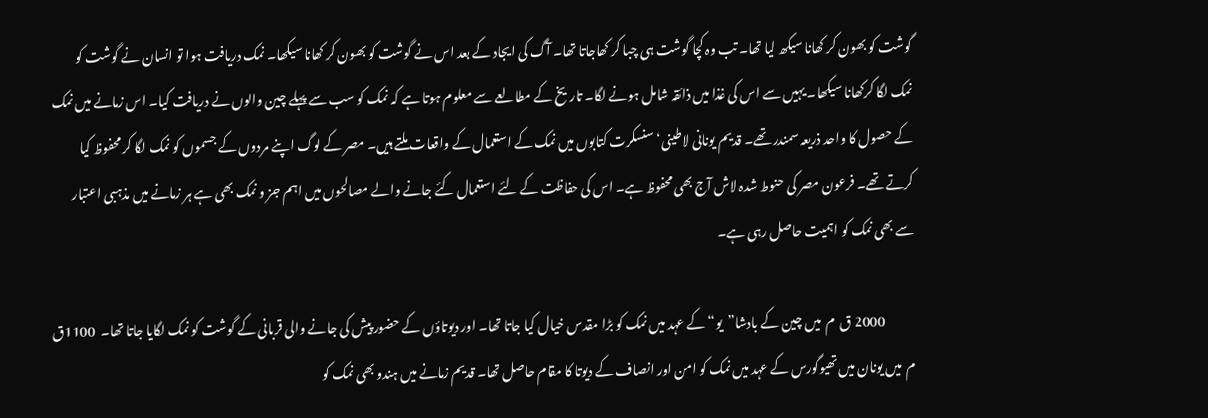گوشت کو بھون کر کھانا سیکھ لیا تھا۔ تب وہ کچا گوشت ہی چبا کر کھاجاتا تھا۔ آگ کی ایجاد کے بعد اس نے گوشت کو بھون کر کھانا سیکھا۔ نمک دریافت ہوا تو انسان نے گوشت کو نمک لگا کرکھانا سیکھا۔ یہیں سے اس کی غذا میں ذائقہ شامل ہونے لگا۔ تاریخ کے مطالعے سے معلوم ہوتا ہے کہ نمک کو سب سے پہلے چین والوں نے دریافت کیا۔ اس زمانے میں نمک کے حصول کا واحد ذریعہ سمندر تھے۔ قدیم یونانی لاطینی‘ سنسکرت کتابوں میں نمک کے استعمال کے واقعات ملتے ہیں۔ مصر کے لوگ اپنے مردوں کے جسموں کو نمک لگا کر محفوظ کیا کرتے تھے۔ فرعون مصر کی حنوط شدہ لاش آج بھی محفوظ ہے۔ اس کی حفاظت کے لئے استعمال کئے جانے والے مصالحوں میں اہم جز و نمک بھی ہے ہر زمانے میں مذہبی اعتبار سے بھی نمک کو اہمیت حاصل رہی ہے۔

            2000 ق  م  میں چین کے بادشا”یو“ کے عہد میں نمک کو بڑا مقدس خیال کیا جاتا تھا۔ اور دیوتاؤں کے حضور پیش کی جانے والی قربانی کے گوشت کو نمک لگایا جاتا تھا۔  1100ق  م  میں یونان میں تھیوگورس کے عہد میں نمک کو امن اور انصاف کے دیوتا کا مقام حاصل تھا۔ قدیم زمانے میں ہندو بھی نمک کو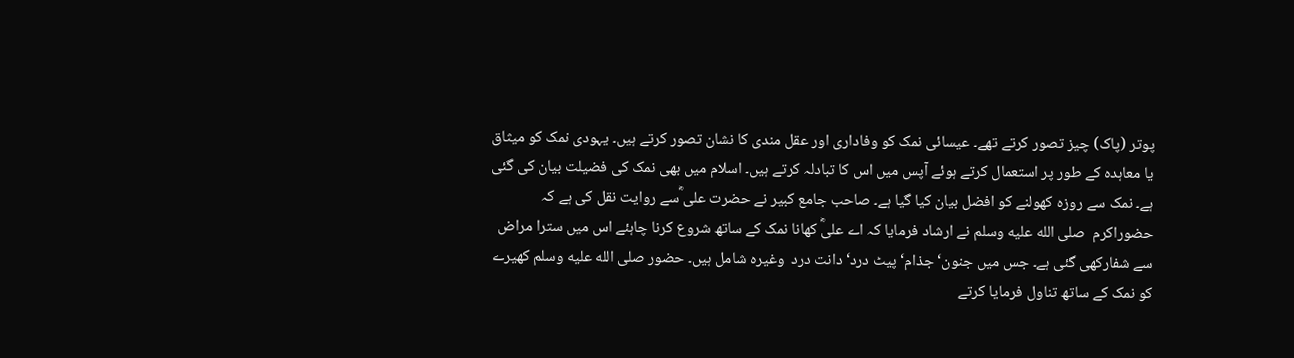پوتر (پاک) چیز تصور کرتے تھے۔ عیسائی نمک کو وفاداری اور عقل مندی کا نشان تصور کرتے ہیں۔ یہودی نمک کو میثاق یا معاہدہ کے طور پر استعمال کرتے ہوئے آپس میں اس کا تبادلہ کرتے ہیں۔ اسلام میں بھی نمک کی فضیلت بیان کی گئی ہے۔ نمک سے روزہ کھولنے کو افضل بیان کیا گیا ہے۔ صاحب جامع کبیر نے حضرت علی ؓسے روایت نقل کی ہے کہ حضوراکرم  صلى الله عليه وسلم نے ارشاد فرمایا کہ اے علیؓ کھانا نمک کے ساتھ شروع کرنا چاہئے اس میں سترا مراض سے شفارکھی گئی ہے۔ جس میں جنون‘ جذام‘ پیٹ درد‘ دانت درد  وغیرہ شامل ہیں۔ حضور صلى الله عليه وسلم کھیرے کو نمک کے ساتھ تناول فرمایا کرتے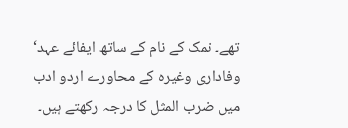تھے۔ نمک کے نام کے ساتھ ایفائے عہد‘ وفاداری وغیرہ کے محاورے اردو ادب میں ضرب المثل کا درجہ رکھتے ہیں۔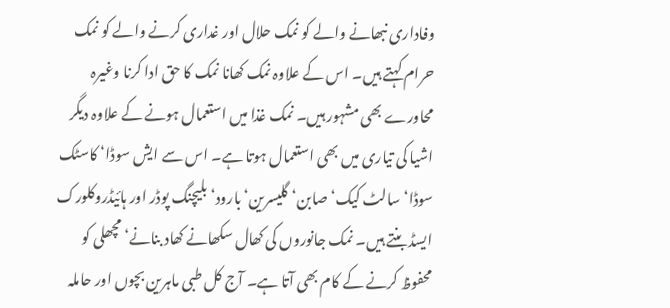وفاداری نبھانے والے کو نمک حلال اور غداری کرنے والے کو نمک حرام کہتے ہیں۔ اس کے علاوہ نمک کھانا نمک کا حق ادا کرنا وغیرہ محاورے بھی مشہور ہیں۔ نمک غذا میں استعمال ہونے کے علاوہ دیگر اشیا کی تیاری میں بھی استعمال ہوتا ہے۔ اس سے ایش سوڈا‘ کاسٹک سوڈا‘ سالٹ کیک‘ صابن‘ گلیسرین‘ بارود‘ بلیچنگ پوڈر اور ہائیڈروکلورک ایسڈ بنتے ہیں۔ نمک جانوروں کی کھال سکھانے کھاد بنانے‘ مچھلی کو محفوظ کرنے کے کام بھی آتا ہے۔ آج کل طبی ماہرین بچوں اور حاملہ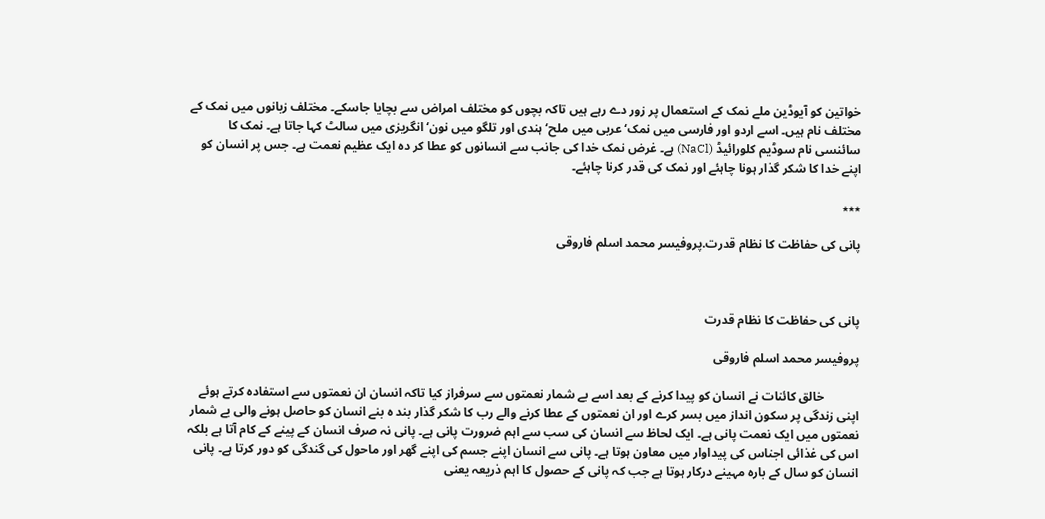خواتین کو آیوڈین ملے نمک کے استعمال پر زور دے رہے ہیں تاکہ بچوں کو مختلف امراض سے بچایا جاسکے۔ مختلف زبانوں میں نمک کے مختلف نام ہیں۔ اسے اردو اور فارسی میں نمک‘ عربی میں ملح‘ ہندی اور تلگو میں نون‘ انگریزی میں سالٹ کہا جاتا ہے۔ نمک کا سائنسی نام سوڈیم کلورائیڈ (NaCl) ہے۔ غرض نمک خدا کی جانب سے انسانوں کو عطا کر دہ ایک عظیم نعمت ہے۔ جس پر انسان کو اپنے خدا کا شکر گذار ہونا چاہئے اور نمک کی قدر کرنا چاہئے۔

٭٭٭

پانی کی حفاظت کا نظام قدرت.پروفیسر محمد اسلم فاروقی



پانی کی حفاظت کا نظام قدرت

پروفیسر محمد اسلم فاروقی

           خالق کائنات نے انسان کو پیدا کرنے کے بعد اسے بے شمار نعمتوں سے سرفراز کیا تاکہ انسان ان نعمتوں سے استفادہ کرتے ہوئے اپنی زندگی پر سکون انداز میں بسر کرے اور ان نعمتوں کے عطا کرنے والے رب کا شکر گذار بند ہ بنے انسان کو حاصل ہونے والی بے شمار نعمتوں میں ایک نعمت پانی ہے۔ ایک لحاظ سے انسان کی سب سے اہم ضرورت پانی ہے۔ پانی نہ صرف انسان کے پینے کے کام آتا ہے بلکہ اس کی غذائی اجناس کی پیداوار میں معاون ہوتا ہے۔ پانی سے انسان اپنے جسم کی اپنے گھر اور ماحول کی گندگی کو دور کرتا ہے۔ پانی انسان کو سال کے بارہ مہینے درکار ہوتا ہے جب کہ پانی کے حصول کا اہم ذریعہ یعنی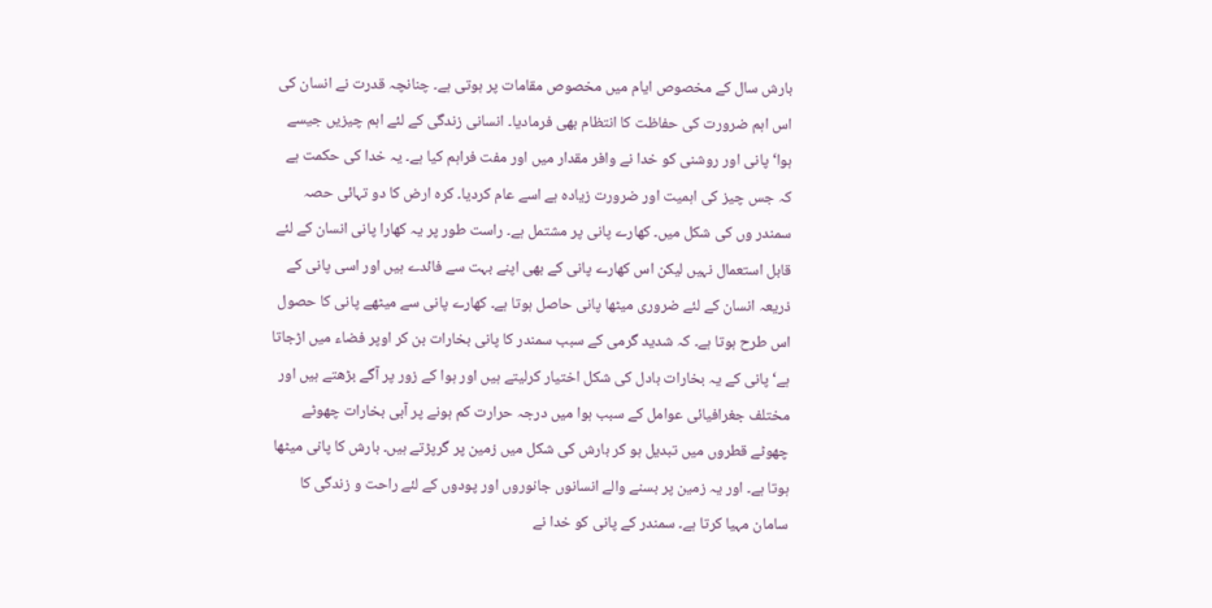بارش سال کے مخصوص ایام میں مخصوص مقامات پر ہوتی ہے۔ چنانچہ قدرت نے انسان کی اس اہم ضرورت کی حفاظت کا انتظام بھی فرمادیا۔ انسانی زندگی کے لئے اہم چیزیں جیسے ہوا‘ پانی اور روشنی کو خدا نے وافر مقدار میں اور مفت فراہم کیا ہے۔ یہ خدا کی حکمت ہے کہ جس چیز کی اہمیت اور ضرورت زیادہ ہے اسے عام کردیا۔ کرہ ارض کا دو تہائی حصہ سمندر وں کی شکل میں۔ کھارے پانی پر مشتمل ہے۔ راست طور پر یہ کھارا پانی انسان کے لئے قابل استعمال نہیں لیکن اس کھارے پانی کے بھی اپنے بہت سے فائدے ہیں اور اسی پانی کے ذریعہ انسان کے لئے ضروری میٹھا پانی حاصل ہوتا ہے۔ کھارے پانی سے میٹھے پانی کا حصول اس طرح ہوتا ہے۔ کہ شدید گرمی کے سبب سمندر کا پانی بخارات بن کر اوپر فضاء میں اڑجاتا ہے‘ پانی کے یہ بخارات بادل کی شکل اختیار کرلیتے ہیں اور ہوا کے زور پر آگے بڑھتے ہیں اور مختلف جغرافیائی عوامل کے سبب ہوا میں درجہ حرارت کم ہونے پر آبی بخارات چھوٹے چھوٹے قطروں میں تبدیل ہو کر بارش کی شکل میں زمین پر گرپڑتے ہیں۔ بارش کا پانی میٹھا ہوتا ہے۔ اور یہ زمین پر بسنے والے انسانوں جانوروں اور پودوں کے لئے راحت و زندگی کا سامان مہیا کرتا ہے۔ سمندر کے پانی کو خدا نے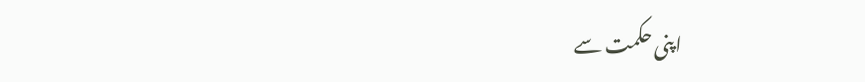اپنی حکمت سے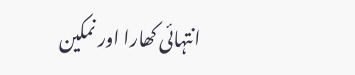انتہائی کھارا اور نمکین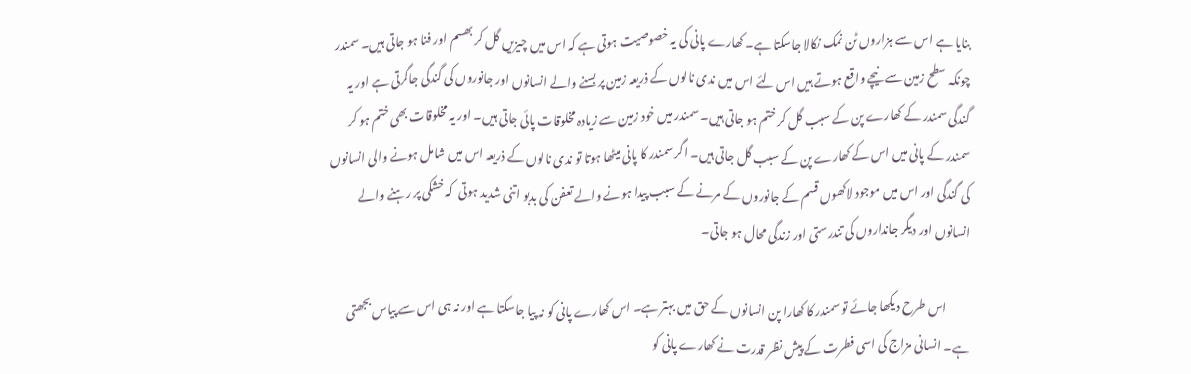بنایا ہے اس سے ہزاروں ٹن نمک نکالا جاسکتا ہے۔ کھارے پانی کی یہ خصوصیت ہوتی ہے کہ اس میں چیزیں گل کر بھسم اور فنا ہو جاتی ہیں۔ سمندر چونکہ سطح زمین سے نیچے واقع ہوتے ہیں اس لئے اس میں ندی نالوں کے ذریعہ زمین پر بسنے والے انسانوں اور جانوروں کی گندگی جاگرتی ہے اور یہ گندگی سمندر کے کھارے پن کے سبب گل کر ختم ہو جاتی ہیں۔ سمندر میں خود زمین سے زیادہ مخلوقات پائی جاتی ہیں۔ اور یہ مخلوقات بھی ختم ہو کر سمندر کے پانی میں اس کے کھارے پن کے سبب گل جاتی ہیں۔ اگر سمندر کا پانی میٹھا ہوتا تو ندی نالوں کے ذریعہ اس میں شامل ہونے والی انسانوں کی گندگی اور اس میں موجود لاکھوں قسم کے جانوروں کے مرنے کے سبب پیدا ہونے والے تعفن کی بدبو اتنی شدید ہوتی  کہ خشکی پر رہنے والے انسانوں اور دیگر جانداروں کی تندرستی اور زندگی محال ہو جاتی۔

          اس طرح دیکھا جائے تو سمندر کا کھارا پن انسانوں کے حق میں بہتر ہے۔ اس کھارے پانی کو نہ پیا جاسکتا ہے اور نہ ہی اس سے پیاس بجھتی ہے۔ انسانی مزاج کی اسی فطرت کے پیش نظر قدرت نے کھارے پانی کو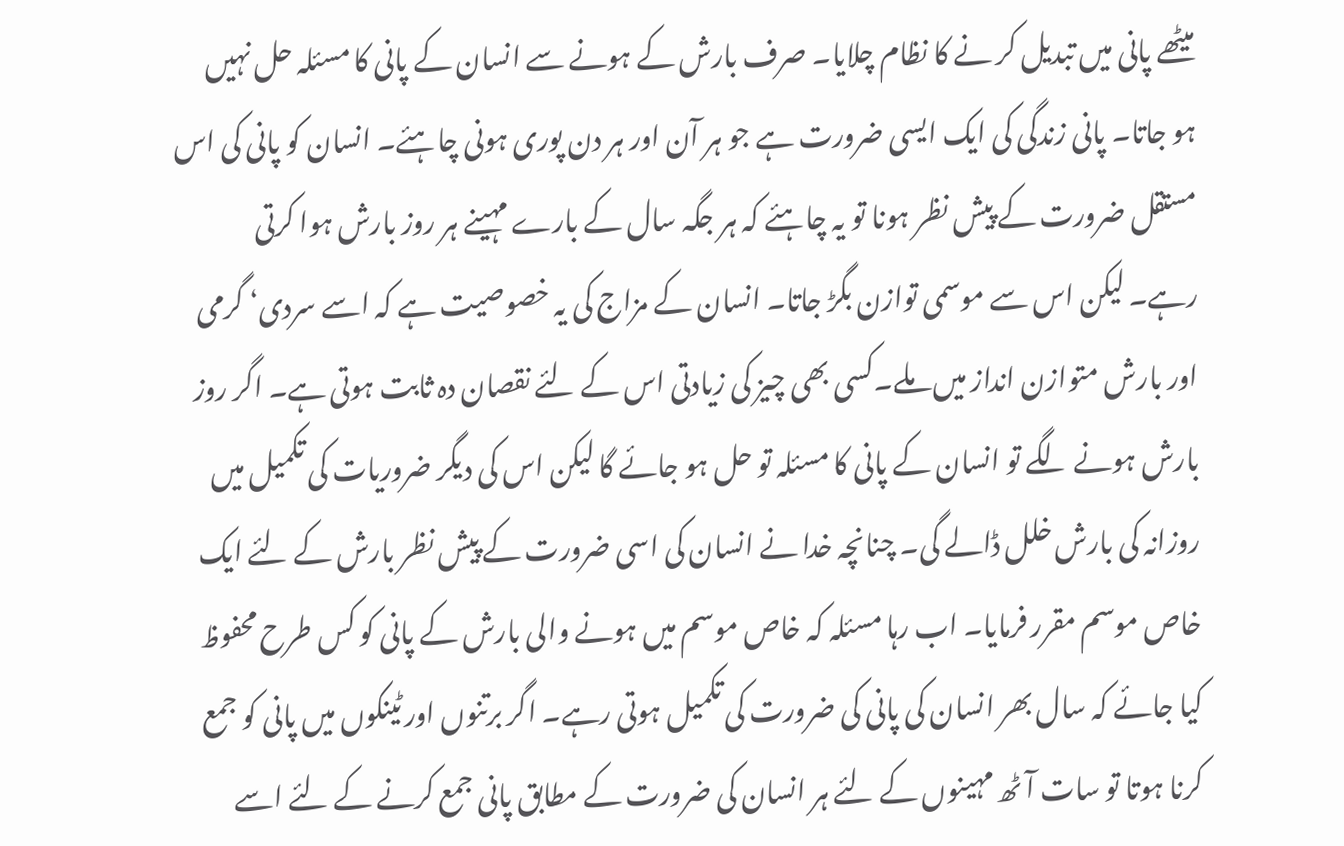میٹھے پانی میں تبدیل کر نے کا نظام چلایا۔ صرف بارش کے ہونے سے انسان کے پانی کا مسئلہ حل نہیں ہو جاتا۔ پانی زندگی کی ایک ایسی ضرورت ہے جو ہر آن اور ہر دن پوری ہونی چاہئے۔ انسان کو پانی کی اس مستقل ضرورت کے پیش نظر ہونا تو یہ چاہئے کہ ہر جگہ سال کے بارے مہینے ہر روز بارش ہوا کرتی رہے۔ لیکن اس سے موسمی توازن بگڑ جاتا۔ انسان کے مزاج کی یہ خصوصیت ہے کہ اسے سردی‘ گرمی اور بارش متوازن انداز میں ملے۔کسی بھی چیز کی زیادتی اس کے لئے نقصان دہ ثابت ہوتی ہے۔ اگر روز بارش ہونے لگے تو انسان کے پانی کا مسئلہ تو حل ہو جائے گا لیکن اس کی دیگر ضروریات کی تکمیل میں روزانہ کی بارش خلل ڈالے گی۔ چنانچہ خدا نے انسان کی اسی ضرورت کے پیش نظر بارش کے لئے ایک خاص موسم مقرر فرمایا۔ اب رہا مسئلہ کہ خاص موسم میں ہونے والی بارش کے پانی کو کس طرح محفوظ کیا جائے کہ سال بھر انسان کی پانی کی ضرورت کی تکمیل ہوتی رہے۔ اگر برتنوں اور ٹینکوں میں پانی کو جمع کرنا ہوتا تو سات آٹھ مہینوں کے لئے ہر انسان کی ضرورت کے مطابق پانی جمع کرنے کے لئے اسے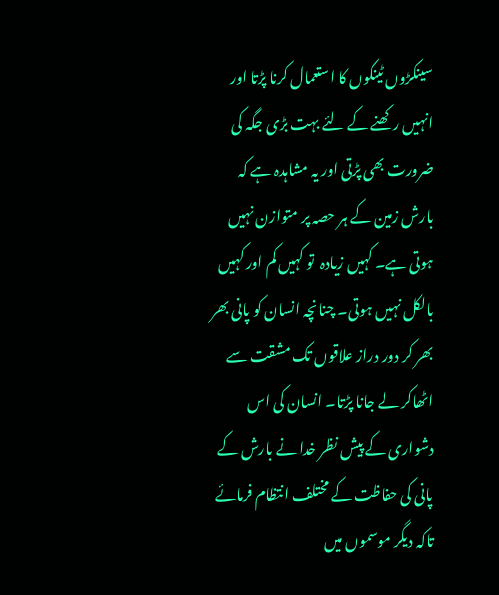سینکڑوں ٹینکوں کا استعمال کرنا پڑتا اور انہیں رکھنے کے لئے بہت بڑی جگہ کی ضرورت بھی پڑتی اور یہ مشاہدہ ہے کہ بارش زمین کے ہر حصہ پر متوازن نہیں ہوتی ہے۔ کہیں زیادہ  تو کہیں کم اور کہیں بالکل نہیں ہوتی۔ چنانچہ انسان کو پانی بھر بھر کر دور دراز علاقوں تک مشقت سے اٹھاکر لے جانا پڑتا۔ انسان کی اس دشواری کے پیش نظر خدا نے بارش کے پانی کی حفاظت کے مختلف انتظام فرمائے تاکہ دیگر موسموں میں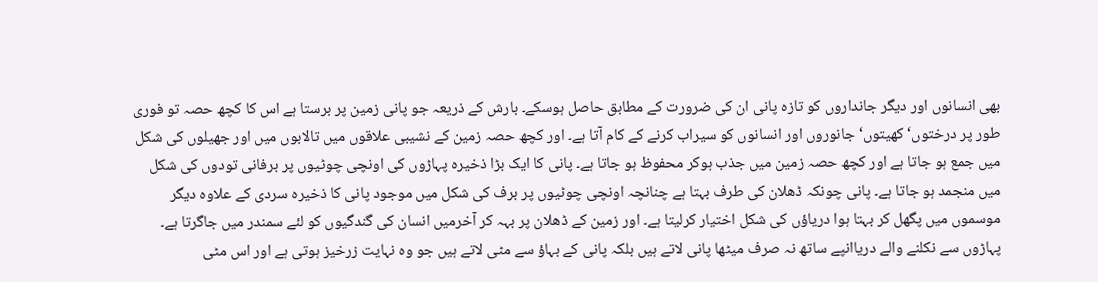بھی انسانوں اور دیگر جانداروں کو تازہ پانی ان کی ضرورت کے مطابق حاصل ہوسکے۔ بارش کے ذریعہ جو پانی زمین پر برستا ہے اس کا کچھ حصہ تو فوری طور پر درختوں‘ کھیتوں‘ جانوروں اور انسانوں کو سیراب کرنے کے کام آتا ہے۔ اور کچھ حصہ زمین کے نشیبی علاقوں میں تالابوں میں اور جھیلوں کی شکل میں جمع ہو جاتا ہے اور کچھ حصہ زمین میں جذب ہوکر محفوظ ہو جاتا ہے۔ پانی کا ایک بڑا ذخیرہ پہاڑوں کی اونچی چوٹیوں پر برفانی تودوں کی شکل میں منجمد ہو جاتا ہے۔ پانی چونکہ ڈھلان کی طرف بہتا ہے چنانچہ اونچی چوٹیوں پر برف کی شکل میں موجود پانی کا ذخیرہ سردی کے علاوہ دیگر موسموں میں پگھل کر بہتا ہوا دریاؤں کی شکل اختیار کرلیتا ہے۔ اور زمین کے ڈھلان پر بہہ کر آخرمیں انسان کی گندگیوں کو لئے سمندر میں جاگرتا ہے۔ پہاڑوں سے نکلنے والے دریاانپے ساتھ نہ صرف میٹھا پانی لاتے ہیں بلکہ پانی کے بہاؤ سے مٹی لاتے ہیں جو وہ نہایت زرخیز ہوتی ہے اور اس مٹی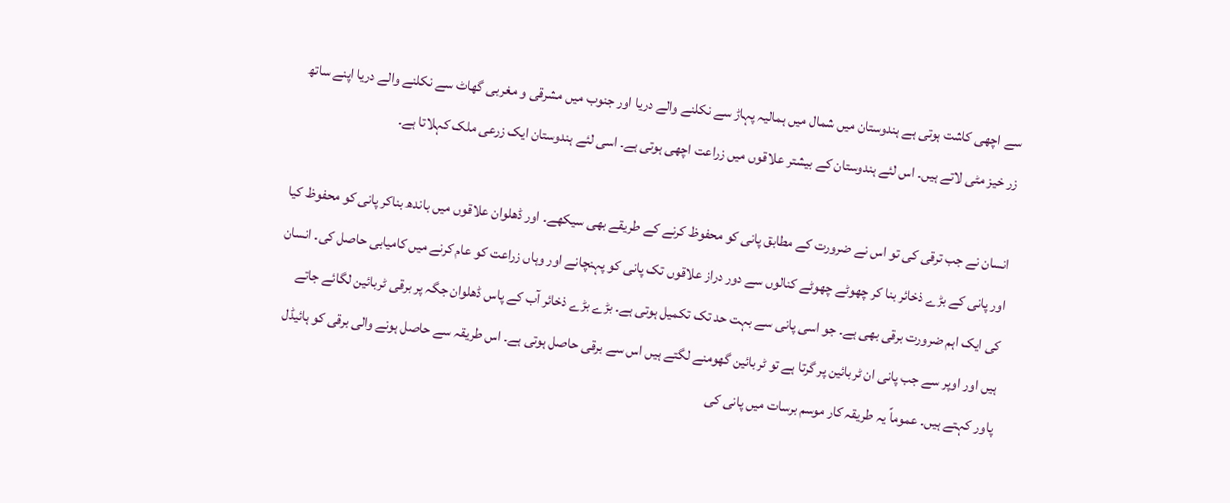سے اچھی کاشت ہوتی ہے ہندوستان میں شمال میں ہمالیہ پہاڑ سے نکلنے والے دریا اور جنوب میں مشرقی و مغربی گھاٹ سے نکلنے والے دریا اپنے ساتھ زر خیز مٹی لاتے ہیں۔ اس لئے ہندوستان کے بیشتر علاقوں میں زراعت اچھی ہوتی ہے۔ اسی لئے ہندوستان ایک زرعی ملک کہلاتا ہے۔

انسان نے جب ترقی کی تو اس نے ضرورت کے مطابق پانی کو محفوظ کرنے کے طریقے بھی سیکھے۔ اور ڈھلوان علاقوں میں باندھ بناکر پانی کو محفوظ کیا اور پانی کے بڑے ذخائر بنا کر چھوٹے چھوٹے کنالوں سے دور دراز علاقوں تک پانی کو پہنچانے اور وہاں زراعت کو عام کرنے میں کامیابی حاصل کی۔ انسان کی ایک اہم ضرورت برقی بھی ہے۔ جو اسی پانی سے بہت حد تک تکمیل ہوتی ہے۔ بڑے بڑے ذخائر آب کے پاس ڈھلوان جگہ پر برقی ٹربائین لگائے جاتے ہیں اور اوپر سے جب پانی ان ٹربائین پر گرتا ہے تو ٹربائین گھومنے لگتے ہیں اس سے برقی حاصل ہوتی ہے۔ اس طریقہ سے حاصل ہونے والی برقی کو ہائیڈل پاور کہتے ہیں۔ عموماً یہ طریقہ کار موسم برسات میں پانی کی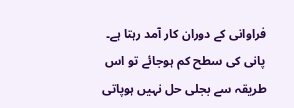فراوانی کے دوران کار آمد رہتا ہے۔ پانی کی سطح کم ہوجائے تو اس طریقہ سے بجلی حل نہیں ہوپاتی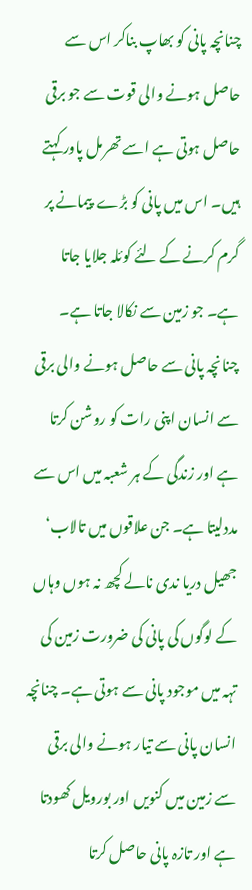چنانچہ پانی کو بھاپ بناکر اس سے حاصل ہونے والی قوت سے جو برقی حاصل ہوتی ہے اسے تھرمل پاور کہتے ہیں۔ اس میں پانی کو بڑے  پیمانے پر گرم کرنے کے لئے کوئلہ جلایا جاتا ہے۔ جو زمین سے نکالا جاتا ہے۔ چنانچہ پانی سے حاصل ہونے والی برقی سے انسان اپنی رات کو روشن کرتا ہے اور زندگی کے ہر شعبہ میں اس سے مددلیتا ہے۔ جن علاقوں میں تالاب‘ جھیل دریا ندی نالے کچھ نہ ہوں وہاں کے لوگوں کی پانی کی ضرورت زمین کی تہہ میں موجود پانی سے ہوتی ہے۔ چنانچہ انسان پانی سے تیار ہونے والی برقی سے زمین میں کنویں اور بورویل کھودتا ہے اور تازہ پانی حاصل کرتا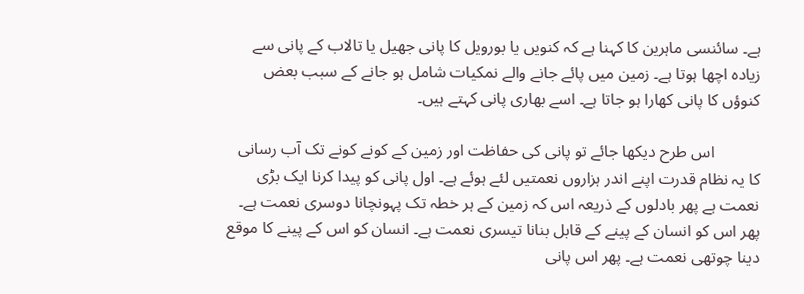ہے۔ سائنسی ماہرین کا کہنا ہے کہ کنویں یا بورویل کا پانی جھیل یا تالاب کے پانی سے زیادہ اچھا ہوتا ہے۔ زمین میں پائے جانے والے نمکیات شامل ہو جانے کے سبب بعض کنوؤں کا پانی کھارا ہو جاتا ہے۔ اسے بھاری پانی کہتے ہیں۔

           اس طرح دیکھا جائے تو پانی کی حفاظت اور زمین کے کونے کونے تک آب رسانی کا یہ نظام قدرت اپنے اندر ہزاروں نعمتیں لئے ہوئے ہے۔ اول پانی کو پیدا کرنا ایک بڑی نعمت ہے پھر بادلوں کے ذریعہ اس کہ زمین کے ہر خطہ تک پہونچانا دوسری نعمت ہے۔ پھر اس کو انسان کے پینے کے قابل بنانا تیسری نعمت ہے۔ انسان کو اس کے پینے کا موقع دینا چوتھی نعمت ہے۔ پھر اس پانی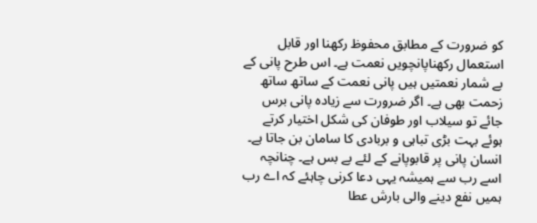کو ضرورت کے مطابق محفوظ رکھنا اور قابل استعمال رکھناپانچویں نعمت ہے۔ اس طرح پانی کے بے شمار نعمتیں ہیں پانی نعمت کے ساتھ ساتھ زحمت بھی ہے۔ اگر ضرورت سے زیادہ پانی برس جائے تو سیلاب اور طوفان کی شکل اختیار کرتے ہوئے بہت بڑی تباہی و بربادی کا سامان بن جاتا ہے۔ انسان پانی پر قابوپانے کے لئے بے بس ہے۔ چنانچہ اسے رب سے ہمیشہ یہی دعا کرنی چاہئے کہ اے رب ہمیں نفع دینے والی بارش عطا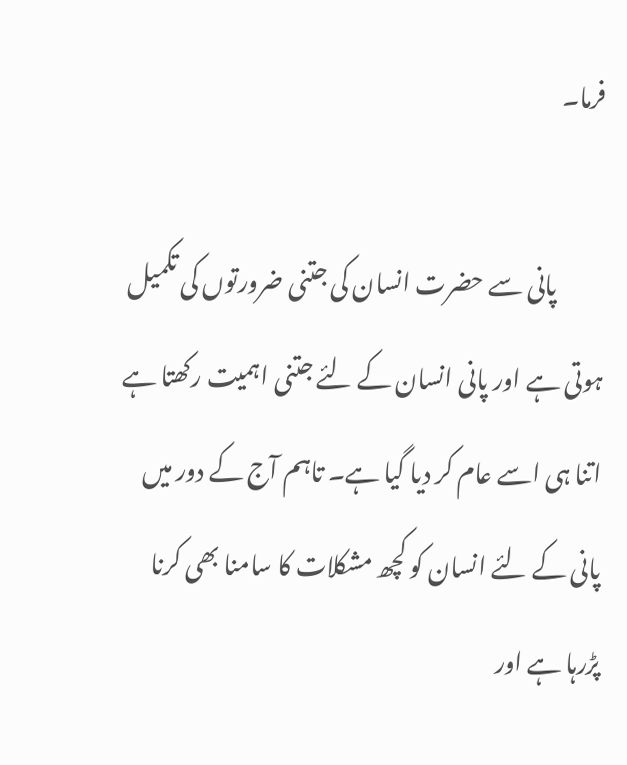فرما۔

          پانی سے حضرت انسان کی جتنی ضرورتوں کی تکمیل ہوتی ہے اور پانی انسان کے لئے جتنی اہمیت رکھتا ہے اتنا ہی اسے عام کر دیا گیا ہے۔ تاہم آج کے دور میں پانی کے لئے انسان کو کچھ مشکلات کا سامنا بھی کرنا پڑرہا ہے اور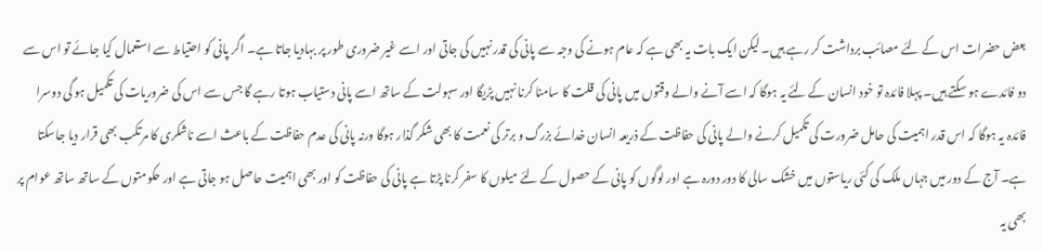بعض حضرات اس کے لئے مصائب برداشت کر رہے ہیں۔ لیکن ایک بات یہ بھی ہے کہ عام ہونے کی وجہ سے پانی کی قدر نہیں کی جاتی اور اسے غیر ضروری طور پر بہادیا جاتا ہے۔ اگر پانی کو احتیاط سے استعمال کیا جائے تو اس سے دو فائدے ہو سکتے ہیں۔ پہلا فائدہ تو خود انسان کے لئے یہ ہوگا کہ اسے آنے والے وقتوں میں پانی کی قلت کا سامنا کرنا نہیں پڑیگا اور سہولت کے ساتھ اسے پانی دستیاب ہوتا رہے گا جس سے اس کی ضروریات کی تکمیل ہو گی دوسرا فائدہ یہ ہوگا کہ اس قدر اہمیت کی حامل ضرورت کی تکمیل کرنے والے پانی کی حفاظت کے ذریعہ انسان خدائے بزرگ و برتر کی نعمت کا بھی شکر گذار ہوگا ورنہ پانی کی عدم حفاظت کے باعث اسے ناشکری کا مرتکب بھی قرار دیا جاسکتا ہے۔ آج کے دور میں جہاں ملک کی کئی ریاستوں میں خشک سالی کا دور دورہ ہے اور لوگوں کو پانی کے حصول کے لئے میلوں کا سفر کرنا پڑتا ہے پانی کی حفاظت کو اور بھی اہمیت حاصل ہو جاتی ہے اور حکومتوں کے ساتھ ساتھ عوام پر بھی یہ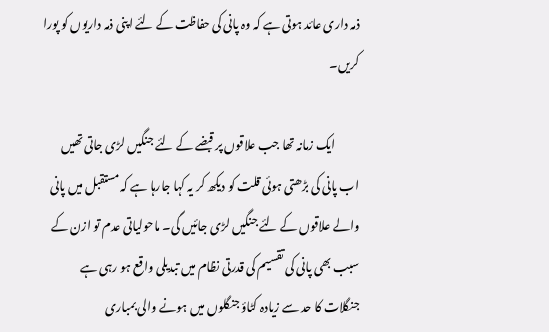ذمہ داری عائد ہوتی ہے کہ وہ پانی کی حفاظت کے لئے اپنی ذمہ داریوں کو پورا کریں۔

          ایک زمانہ تھا جب علاقوں پر قبضے کے لئے جنگیں لڑی جاتی تھیں اب پانی کی بڑھتی ہوئی قلت کو دیکھ کر یہ کہا جارہا ہے کہ مستقبل میں پانی والے علاقوں کے لئے جنگیں لڑی جائیں گی۔ ماحولیاتی عدم تو ازن کے سبب بھی پانی کی تقسیم کی قدرتی نظام میں تبدیلی واقع ہو رہی ہے جنگلات کا حد سے زیادہ کٹاؤ جنگلوں میں ہونے والی بمباری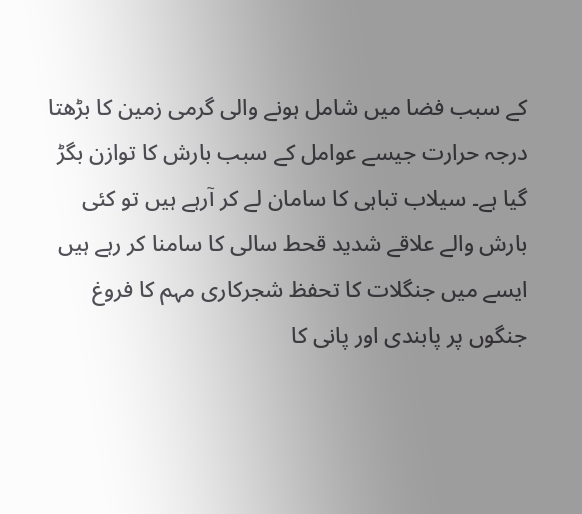کے سبب فضا میں شامل ہونے والی گرمی زمین کا بڑھتا درجہ حرارت جیسے عوامل کے سبب بارش کا توازن بگڑ گیا ہے۔ سیلاب تباہی کا سامان لے کر آرہے ہیں تو کئی بارش والے علاقے شدید قحط سالی کا سامنا کر رہے ہیں ایسے میں جنگلات کا تحفظ شجرکاری مہم کا فروغ جنگوں پر پابندی اور پانی کا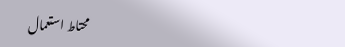محتاط استعمال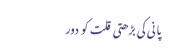پانی کی بڑھتی قلت کو دور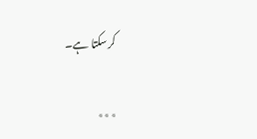کرسکتا ہے۔

٭٭٭